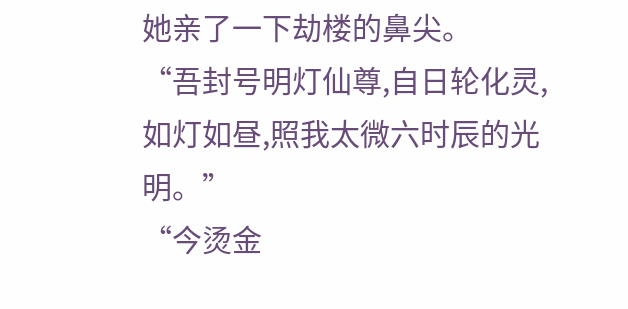她亲了一下劫楼的鼻尖。
“吾封号明灯仙尊,自日轮化灵,如灯如昼,照我太微六时辰的光明。”
“今烫金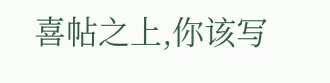喜帖之上,你该写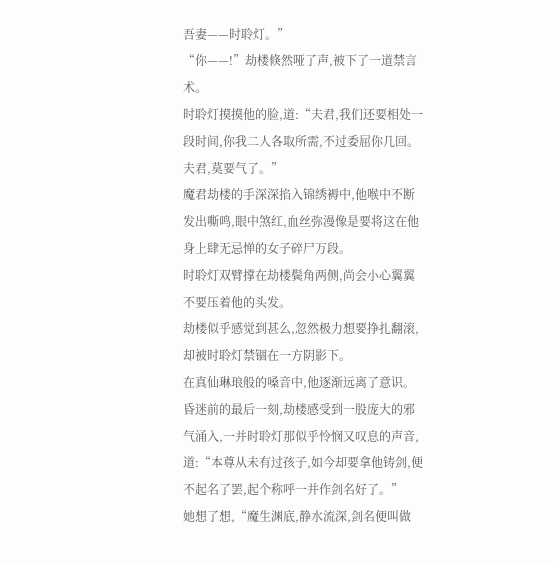吾妻——时聆灯。”
“你——!”劫楼倏然哑了声,被下了一道禁言术。
时聆灯摸摸他的脸,道:“夫君,我们还要相处一段时间,你我二人各取所需,不过委屈你几回。夫君,莫要气了。”
魔君劫楼的手深深掐入锦绣褥中,他喉中不断发出嘶鸣,眼中煞红,血丝弥漫像是要将这在他身上肆无忌惮的女子碎尸万段。
时聆灯双臂撑在劫楼鬓角两侧,尚会小心翼翼不要压着他的头发。
劫楼似乎感觉到甚么,忽然极力想要挣扎翻滚,却被时聆灯禁锢在一方阴影下。
在真仙琳琅般的嗓音中,他逐渐远离了意识。
昏迷前的最后一刻,劫楼感受到一股庞大的邪气涌入,一并时聆灯那似乎怜悯又叹息的声音,道:“本尊从未有过孩子,如今却要拿他铸剑,便不起名了罢,起个称呼一并作剑名好了。”
她想了想,“魔生渊底,静水流深,剑名便叫做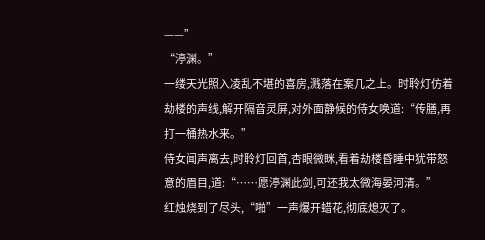——”
“渟渊。”
一缕天光照入凌乱不堪的喜房,溅落在案几之上。时聆灯仿着劫楼的声线,解开隔音灵屏,对外面静候的侍女唤道:“传膳,再打一桶热水来。”
侍女闻声离去,时聆灯回首,杏眼微眯,看着劫楼昏睡中犹带怒意的眉目,道:“……愿渟渊此剑,可还我太微海晏河清。”
红烛烧到了尽头,“啪”一声爆开蜡花,彻底熄灭了。